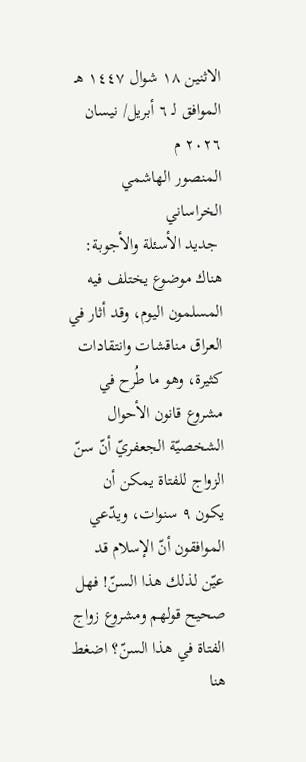الاثنين ١٨ شوال ١٤٤٧ هـ الموافق لـ ٦ أبريل/ نيسان ٢٠٢٦ م
المنصور الهاشمي الخراساني
 جديد الأسئلة والأجوبة: هناك موضوع يختلف فيه المسلمون اليوم، وقد أثار في العراق مناقشات وانتقادات كثيرة، وهو ما طُرح في مشروع قانون الأحوال الشخصيّة الجعفريّ أنّ سنّ الزواج للفتاة يمكن أن يكون ٩ سنوات، ويدّعي الموافقون أنّ الإسلام قد عيّن لذلك هذا السنّ! فهل صحيح قولهم ومشروع زواج الفتاة في هذا السنّ؟ اضغط هنا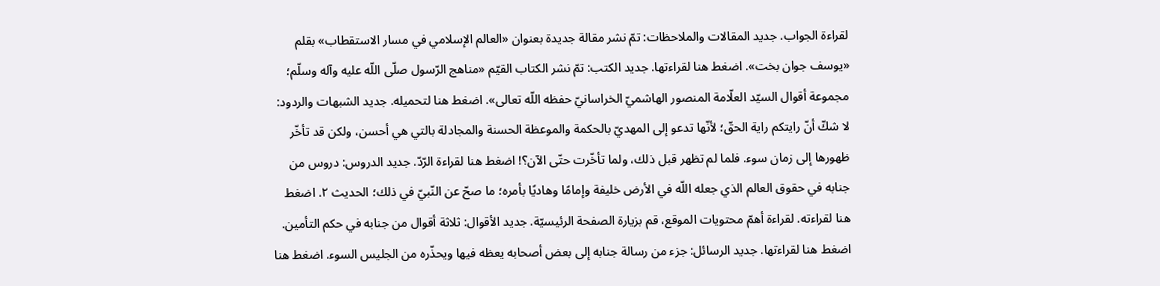لقراءة الجواب. جديد المقالات والملاحظات: تمّ نشر مقالة جديدة بعنوان «العالم الإسلامي في مسار الاستقطاب» بقلم «يوسف جوان بخت». اضغط هنا لقراءتها. جديد الكتب: تمّ نشر الكتاب القيّم «مناهج الرّسول صلّى اللّه عليه وآله وسلّم؛ مجموعة أقوال السيّد العلّامة المنصور الهاشميّ الخراسانيّ حفظه اللّه تعالى». اضغط هنا لتحميله. جديد الشبهات والردود: لا شكّ أنّ رايتكم راية الحقّ؛ لأنّها تدعو إلى المهديّ بالحكمة والموعظة الحسنة والمجادلة بالتي هي أحسن، ولكن قد تأخّر ظهورها إلى زمان سوء. فلما لم تظهر قبل ذلك، ولما تأخّرت حتّى الآن؟! اضغط هنا لقراءة الرّدّ. جديد الدروس: دروس من جنابه في حقوق العالم الذي جعله اللّه في الأرض خليفة وإمامًا وهاديًا بأمره؛ ما صحّ عن النّبيّ في ذلك؛ الحديث ٢. اضغط هنا لقراءته. لقراءة أهمّ محتويات الموقع، قم بزيارة الصفحة الرئيسيّة. جديد الأقوال: ثلاثة أقوال من جنابه في حكم التأمين. اضغط هنا لقراءتها. جديد الرسائل: جزء من رسالة جنابه إلى بعض أصحابه يعظه فيها ويحذّره من الجليس السوء. اضغط هنا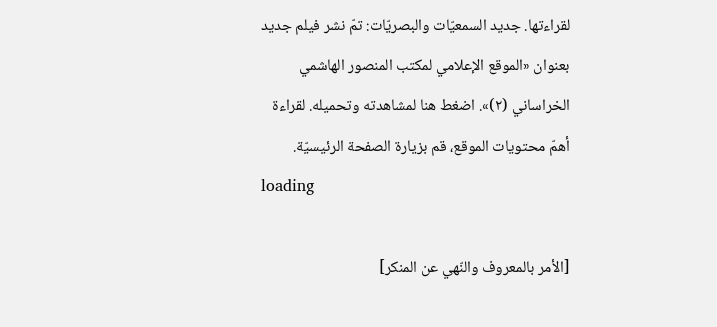لقراءتها. جديد السمعيّات والبصريّات: تمّ نشر فيلم جديد بعنوان «الموقع الإعلامي لمكتب المنصور الهاشمي الخراساني (٢)». اضغط هنا لمشاهدته وتحميله. لقراءة أهمّ محتويات الموقع، قم بزيارة الصفحة الرئيسيّة.
loading

[الأمر بالمعروف والنّهي عن المنكر]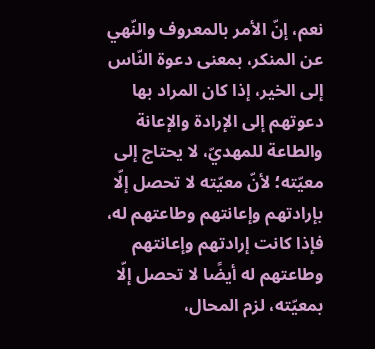نعم، إنّ الأمر بالمعروف والنّهي عن المنكر، بمعنى دعوة النّاس إلى الخير، إذا كان المراد بها دعوتهم إلى الإرادة والإعانة والطاعة للمهديّ، لا يحتاج إلى معيّته؛ لأنّ معيّته لا تحصل إلّا بإرادتهم وإعانتهم وطاعتهم له، فإذا كانت إرادتهم وإعانتهم وطاعتهم له أيضًا لا تحصل إلّا بمعيّته، لزم المحال،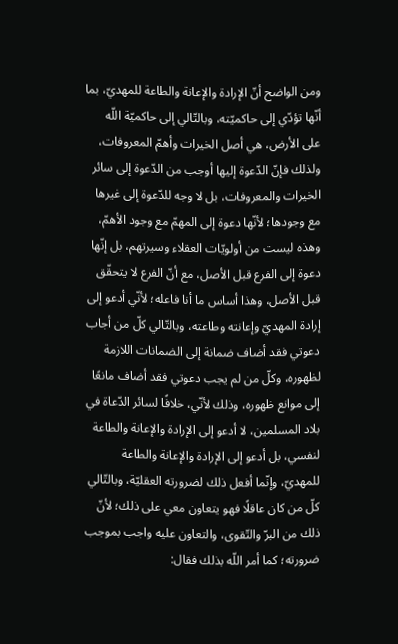ومن الواضح أنّ الإرادة والإعانة والطاعة للمهديّ، بما أنّها تؤدّي إلى حاكميّته، وبالتّالي إلى حاكميّة اللّه على الأرض، هي أصل الخيرات وأهمّ المعروفات، ولذلك فإنّ الدّعوة إليها أوجب من الدّعوة إلى سائر الخيرات والمعروفات، بل لا وجه للدّعوة إلى غيرها مع وجودها؛ لأنّها دعوة إلى المهمّ مع وجود الأهمّ، وهذه ليست من أولويّات العقلاء وسيرتهم، بل إنّها دعوة إلى الفرع قبل الأصل، مع أنّ الفرع لا يتحقّق قبل الأصل، وهذا أساس ما أنا فاعله؛ لأنّي أدعو إلى إرادة المهديّ وإعانته وطاعته، وبالتّالي كلّ من أجاب دعوتي فقد أضاف ضمانة إلى الضمانات اللازمة لظهوره، وكلّ من لم يجب دعوتي فقد أضاف مانعًا إلى موانع ظهوره، وذلك لأنّي، خلافًا لسائر الدّعاة في بلاد المسلمين، لا أدعو إلى الإرادة والإعانة والطاعة لنفسي، بل أدعو إلى الإرادة والإعانة والطاعة للمهديّ، وإنّما أفعل ذلك لضرورته العقليّة، وبالتّالي كلّ من كان عاقلًا فهو يتعاون معي على ذلك؛ لأنّ ذلك من البرّ والتّقوى، والتعاون عليه واجب بموجب ضرورته؛ كما أمر اللّه بذلك فقال: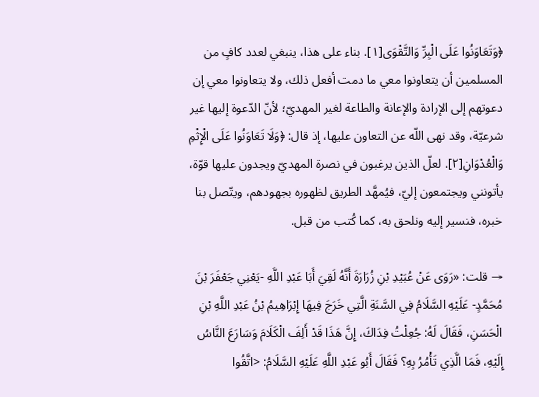﴿وَتَعَاوَنُوا عَلَى الْبِرِّ وَالتَّقْوَى[١]. بناء على هذا، ينبغي لعدد كافٍ من المسلمين أن يتعاونوا معي ما دمت أفعل ذلك، ولا يتعاونوا معي إن دعوتهم إلى الإرادة والإعانة والطاعة لغير المهديّ؛ لأنّ الدّعوة إليها غير شرعيّة، وقد نهى اللّه عن التعاون عليها، إذ قال: ﴿وَلَا تَعَاوَنُوا عَلَى الْإِثْمِ وَالْعُدْوَانِ[٢]. لعلّ الذين يرغبون في نصرة المهديّ ويجدون عليها قوّة، يأتونني ويجتمعون إليّ، فيُمهَّد الطريق لظهوره بجهودهم، ويتّصل بنا خبره، فنسير إليه ونلحق به، كما كُتب من قبل.

→ قلت: «رَوَى عَنْ عُبَيْدِ بْنِ زُرَارَةَ أَنَّهُ لَقِيَ أَبَا عَبْدِ اللَّهِ -يَعْنِي جَعْفَرَ بْنَ مُحَمَّدٍ- عَلَيْهِ السَّلَامُ فِي السَّنَةِ الَّتِي خَرَجَ فِيهَا إِبْرَاهِيمُ بْنُ عَبْدِ اللَّهِ بْنِ الْحَسَنِ، فَقَالَ لَهُ: جُعِلْتُ فِدَاكَ، إِنَّ هَذَا قَدْ أَلِفَ الْكَلَامَ وَسَارَعَ النَّاسُ إِلَيْهِ، فَمَا الَّذِي تَأْمُرُ بِهِ؟ فَقَالَ أَبُو عَبْدِ اللَّهِ عَلَيْهِ السَّلَامُ: <اتَّقُوا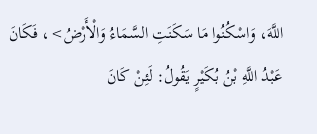اللَّهَ، وَاسْكُنُوا مَا سَكَنَتِ السَّمَاءُ وَالْأَرْضُ>، فَكَانَ عَبْدُ اللَّهِ بْنُ بُكَيْرٍ يَقُولُ: لَئِنْ كَانَ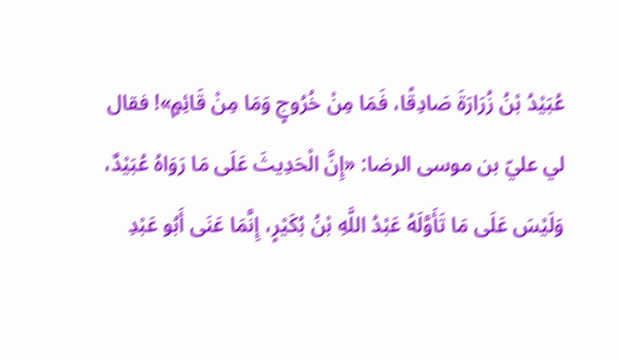عُبَيْدُ بْنُ زُرَارَةَ صَادِقًا، فَمَا مِنْ خُرُوجٍ وَمَا مِنْ قَائِمٍ»! فقال لي عليّ بن موسى الرضا: «إِنَّ الْحَدِيثَ عَلَى مَا رَوَاهُ عُبَيْدٌ، وَلَيْسَ عَلَى مَا تَأَوَّلَهُ عَبْدُ اللَّهِ بْنُ بُكَيْرٍ، إِنَّمَا عَنَى أَبُو عَبْدِ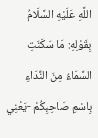اللَّهِ عَلَيْهِ السَّلَامُ بِقَوْلِهِ: مَا سَكَنَتِ السَّمَاءُ مِنَ النِّدَاءِ بِاسْمِ صَاحِبِكُمْ -يَعْنِي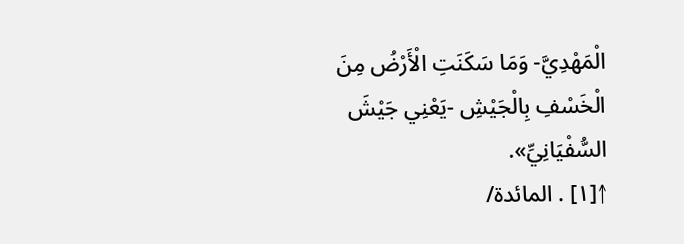الْمَهْدِيَّ- وَمَا سَكَنَتِ الْأَرْضُ مِنَ الْخَسْفِ بِالْجَيْشِ -يَعْنِي جَيْشَ السُّفْيَانِيِّ».
↑[١] . المائدة/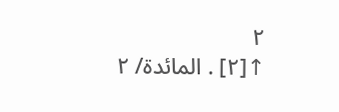٢
↑[٢] . المائدة/ ٢